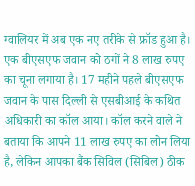ग्वालियर में अब एक नए तरीके से फ्रॉड हुआ है। एक बीएसएफ जवान को ठगों ने 8 लाख रुपए का चूना लगाया है। 17 महीने पहले बीएसएफ जवान के पास दिल्ली से एसबीआई के कथित अधिकारी का कॉल आया। कॉल करने वाले ने बताया कि आपने 11 लाख रुपए का लोन लिया है, लेकिन आपका बैंक सिविल (सिबिल) ठीक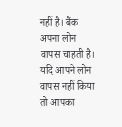नहीं है। बैंक अपना लोन वापस चाहती है। यदि आपने लोन वापस नहीं किया तो आपका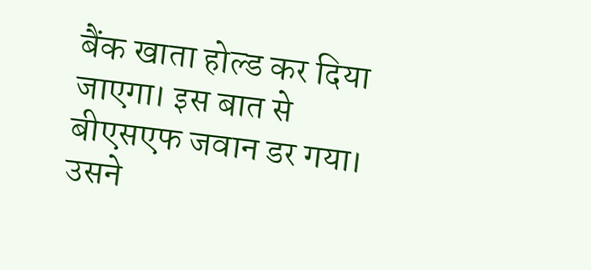बैंक खाता होल्ड कर दिया जाएगा। इस बात से बीएसएफ जवान डर गया। उसने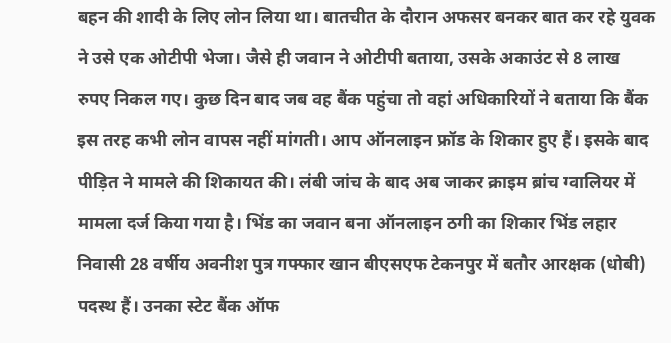बहन की शादी के लिए लोन लिया था। बातचीत के दौरान अफसर बनकर बात कर रहे युवक ने उसे एक ओटीपी भेजा। जैसे ही जवान ने ओटीपी बताया, उसके अकाउंट से 8 लाख रुपए निकल गए। कुछ दिन बाद जब वह बैंक पहुंचा तो वहां अधिकारियों ने बताया कि बैंक इस तरह कभी लोन वापस नहीं मांगती। आप ऑनलाइन फ्रॉड के शिकार हुए हैं। इसके बाद पीड़ित ने मामले की शिकायत की। लंबी जांच के बाद अब जाकर क्राइम ब्रांच ग्वालियर में मामला दर्ज किया गया है। भिंड का जवान बना ऑनलाइन ठगी का शिकार भिंड लहार निवासी 28 वर्षीय अवनीश पुत्र गफ्फार खान बीएसएफ टेकनपुर में बतौर आरक्षक (धोबी) पदस्थ हैं। उनका स्टेट बैंक ऑफ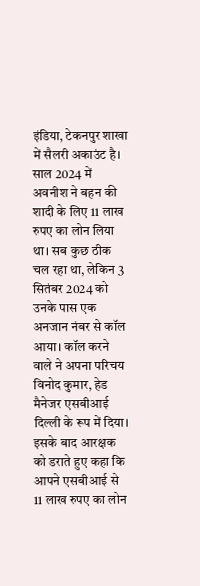इंडिया, टेकनपुर शाखा में सैलरी अकाउंट है। साल 2024 में अवनीश ने बहन की शादी के लिए 11 लाख रुपए का लोन लिया था। सब कुछ ठीक चल रहा था, लेकिन 3 सितंबर 2024 को उनके पास एक अनजान नंबर से कॉल आया। कॉल करने वाले ने अपना परिचय विनोद कुमार, हेड मैनेजर एसबीआई दिल्ली के रूप में दिया। इसके बाद आरक्षक को डराते हुए कहा कि आपने एसबीआई से 11 लाख रुपए का लोन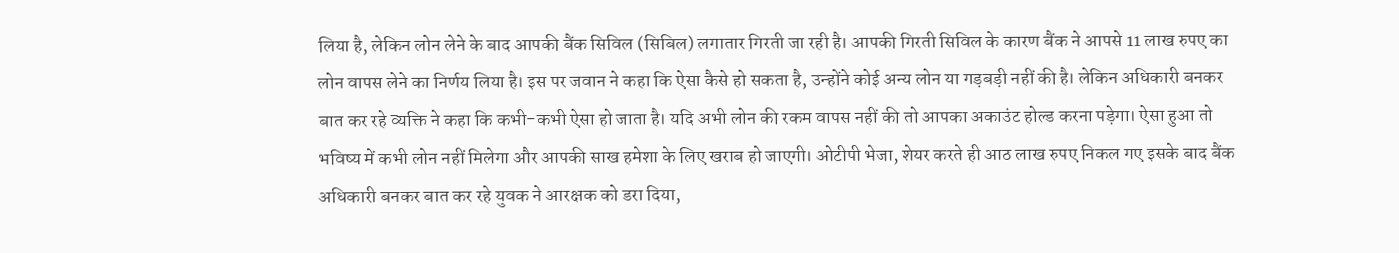लिया है, लेकिन लोन लेने के बाद आपकी बैंक सिविल (सिबिल) लगातार गिरती जा रही है। आपकी गिरती सिविल के कारण बैंक ने आपसे 11 लाख रुपए का लोन वापस लेने का निर्णय लिया है। इस पर जवान ने कहा कि ऐसा कैसे हो सकता है, उन्होंने कोई अन्य लोन या गड़बड़ी नहीं की है। लेकिन अधिकारी बनकर बात कर रहे व्यक्ति ने कहा कि कभी-कभी ऐसा हो जाता है। यदि अभी लोन की रकम वापस नहीं की तो आपका अकाउंट होल्ड करना पड़ेगा। ऐसा हुआ तो भविष्य में कभी लोन नहीं मिलेगा और आपकी साख हमेशा के लिए खराब हो जाएगी। ओटीपी भेजा, शेयर करते ही आठ लाख रुपए निकल गए इसके बाद बैंक अधिकारी बनकर बात कर रहे युवक ने आरक्षक को डरा दिया,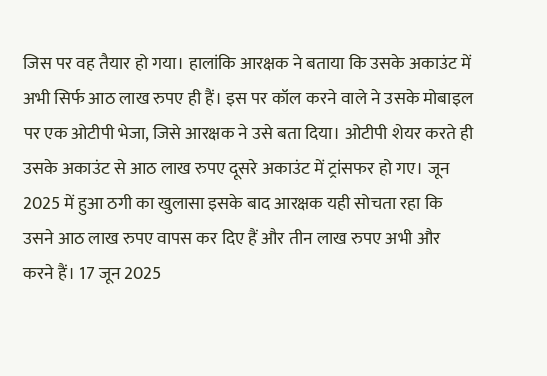जिस पर वह तैयार हो गया। हालांकि आरक्षक ने बताया कि उसके अकाउंट में अभी सिर्फ आठ लाख रुपए ही हैं। इस पर कॉल करने वाले ने उसके मोबाइल पर एक ओटीपी भेजा, जिसे आरक्षक ने उसे बता दिया। ओटीपी शेयर करते ही उसके अकाउंट से आठ लाख रुपए दूसरे अकाउंट में ट्रांसफर हो गए। जून 2025 में हुआ ठगी का खुलासा इसके बाद आरक्षक यही सोचता रहा कि उसने आठ लाख रुपए वापस कर दिए हैं और तीन लाख रुपए अभी और करने हैं। 17 जून 2025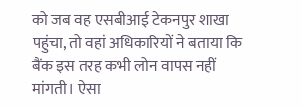को जब वह एसबीआई टेकनपुर शाखा पहुंचा, तो वहां अधिकारियों ने बताया कि बैंक इस तरह कभी लोन वापस नहीं मांगती। ऐसा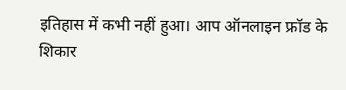इतिहास में कभी नहीं हुआ। आप ऑनलाइन फ्रॉड के शिकार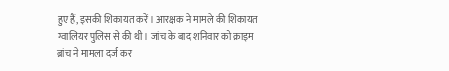हुए हैं, इसकी शिकायत करें। आरक्षक ने मामले की शिकायत ग्वालियर पुलिस से की थी। जांच के बाद शनिवार को क्राइम ब्रांच ने मामला दर्ज कर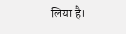लिया है।